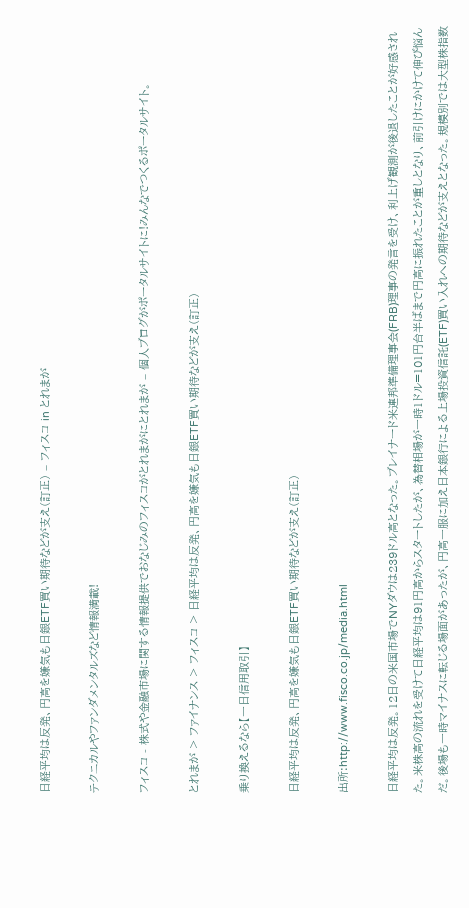日経平均は反発、円高を嫌気も日銀ETF買い期待などが支え(訂正) – フィスコ in とれまが

テクニカルやファンダメンタルズなど情報満載!

フィスコ - 株式や金融市場に関する情報提供でおなじみのフィスコがとれまがにとれまが – 個人ブログがポータルサイトに!みんなでつくるポータルサイト。

とれまが > ファイナンス > フィスコ > 日経平均は反発、円高を嫌気も日銀ETF買い期待などが支え(訂正)

乗り換えるなら【一日信用取引】

日経平均は反発、円高を嫌気も日銀ETF買い期待などが支え(訂正)

出所:http://www.fisco.co.jp/media.html

日経平均は反発。12日の米国市場でNYダウは239ドル高となった。ブレイナード米連邦準備理事会(FRB)理事の発言を受け、利上げ観測が後退したことが好感された。米株高の流れを受けて日経平均は91円高からスタートしたが、為替相場が一時1ドル=101円台半ばまで円高に振れたことが重しとなり、前引けにかけて伸び悩んだ。後場も一時マイナスに転じる場面があったが、円高一服に加え日本銀行による上場投資信託(ETF)買い入れへの期待などが支えとなった。規模別では大型株指数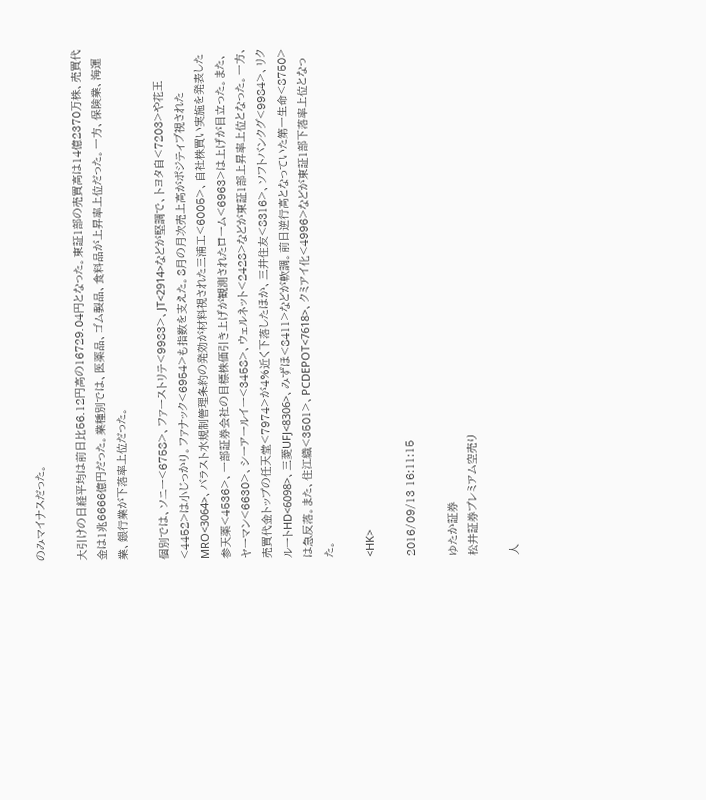のみマイナスだった。

大引けの日経平均は前日比56.12円高の16729.04円となった。東証1部の売買高は14億2370万株、売買代金は1兆6666億円だった。業種別では、医薬品、ゴム製品、食料品が上昇率上位だった。一方、保険業、海運業、銀行業が下落率上位だった。

個別では、ソニー<6758>、ファーストリテ<9983>、JT<2914>などが堅調で、トヨタ自<7203>や花王<4452>は小じっかり。ファナック<6954>も指数を支えた。8月の月次売上高がポジティブ視されたMRO<3064>、バラスト水規制管理条約の発効が材料視された三浦工<6005>、自社株買い実施を発表した参天薬<4536>、一部証券会社の目標株価引き上げが観測されたローム<6963>は上げが目立った。また、ヤーマン<6630>、シーアールイー<3458>、ウェルネット<2428>などが東証1部上昇率上位となった。一方、売買代金トップの任天堂<7974>が4%近く下落したほか、三井住友<8316>、ソフトバンクグ<9984>、リクルートHD<6098>、三菱UFJ<8306>、みずほ<8411>などが軟調。前日逆行高となっていた第一生命<8750>は急反落。また、住江織<3501>、PCDEPOT<7618>、クミアイ化<4996>などが東証1部下落率上位となった。

<HK>

2016/09/13 16:11:15

ゆたか証券
松井証券プレミアム空売り

人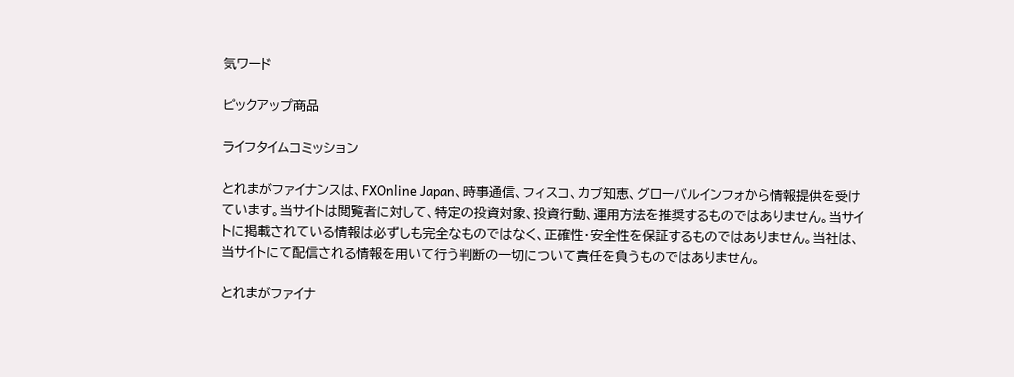気ワード

ピックアップ商品

ライフタイムコミッション

とれまがファイナンスは、FXOnline Japan、時事通信、フィスコ、カブ知恵、グローバルインフォから情報提供を受けています。当サイトは閲覧者に対して、特定の投資対象、投資行動、運用方法を推奨するものではありません。当サイトに掲載されている情報は必ずしも完全なものではなく、正確性・安全性を保証するものではありません。当社は、当サイトにて配信される情報を用いて行う判断の一切について責任を負うものではありません。

とれまがファイナ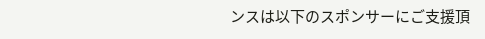ンスは以下のスポンサーにご支援頂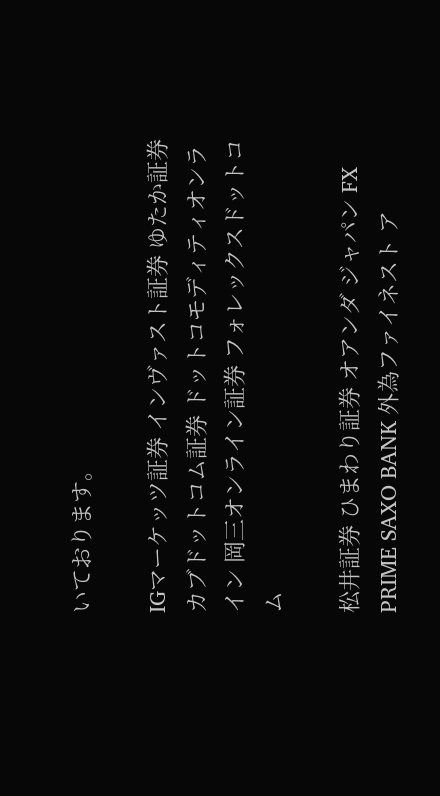いております。

IGマーケッツ証券 インヴァスト証券 ゆたか証券 カブドットコム証券 ドットコモディティオンライン 岡三オンライン証券 フォレックスドットコム

松井証券 ひまわり証券 オアンダ ジャパン FX PRIME SAXO BANK 外為ファイネスト ア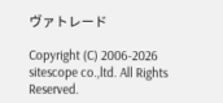ヴァトレード

Copyright (C) 2006-2026 sitescope co.,ltd. All Rights Reserved.